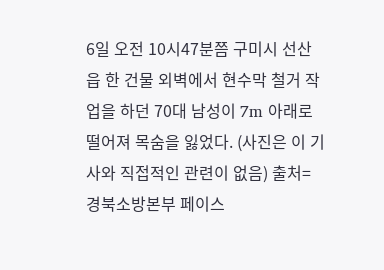6일 오전 10시47분쯤 구미시 선산읍 한 건물 외벽에서 현수막 철거 작업을 하던 70대 남성이 7m 아래로 떨어져 목숨을 잃었다. (사진은 이 기사와 직접적인 관련이 없음) 출처=경북소방본부 페이스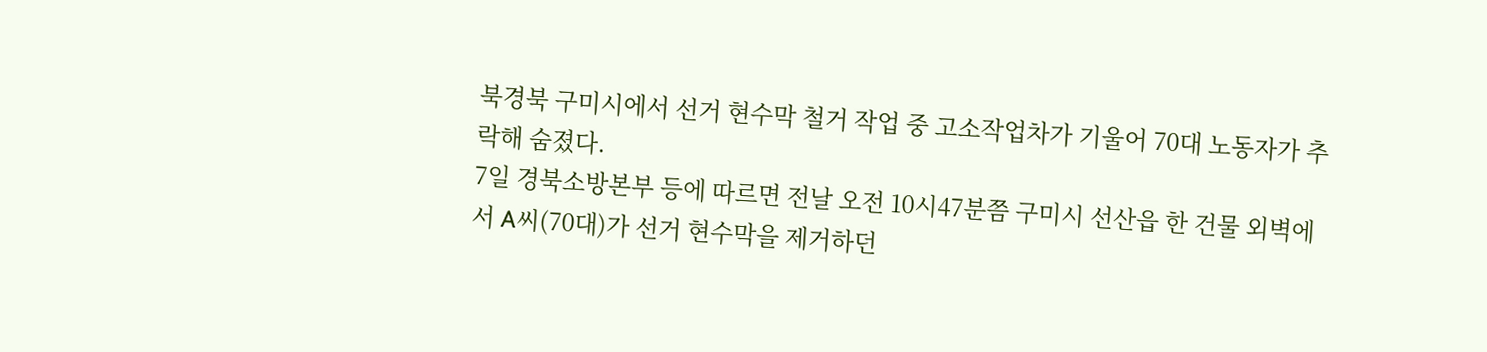북경북 구미시에서 선거 현수막 철거 작업 중 고소작업차가 기울어 70대 노동자가 추락해 숨졌다.
7일 경북소방본부 등에 따르면 전날 오전 10시47분쯤 구미시 선산읍 한 건물 외벽에서 A씨(70대)가 선거 현수막을 제거하던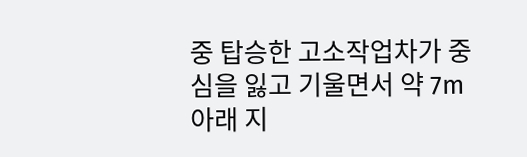중 탑승한 고소작업차가 중심을 잃고 기울면서 약 7m 아래 지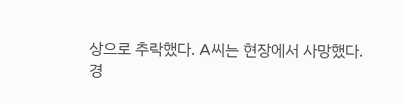상으로 추락했다. A씨는 현장에서 사망했다.
경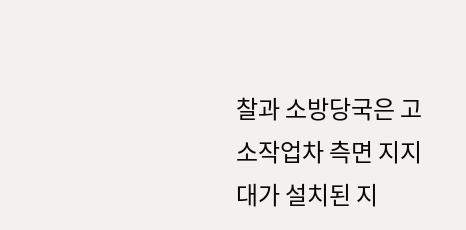찰과 소방당국은 고소작업차 측면 지지대가 설치된 지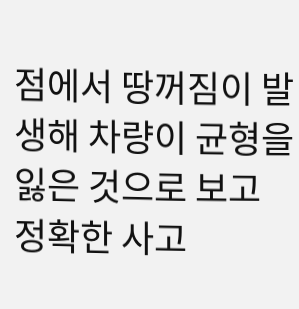점에서 땅꺼짐이 발생해 차량이 균형을 잃은 것으로 보고 정확한 사고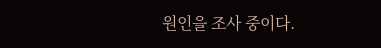원인을 조사 중이다.